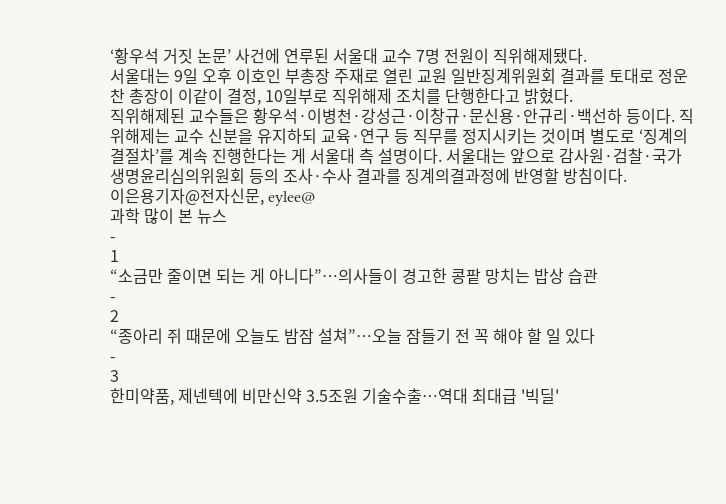‘황우석 거짓 논문’ 사건에 연루된 서울대 교수 7명 전원이 직위해제됐다.
서울대는 9일 오후 이호인 부총장 주재로 열린 교원 일반징계위원회 결과를 토대로 정운찬 총장이 이같이 결정, 10일부로 직위해제 조치를 단행한다고 밝혔다.
직위해제된 교수들은 황우석·이병천·강성근·이창규·문신용·안규리·백선하 등이다. 직위해제는 교수 신분을 유지하되 교육·연구 등 직무를 정지시키는 것이며 별도로 ‘징계의결절차’를 계속 진행한다는 게 서울대 측 설명이다. 서울대는 앞으로 감사원·검찰·국가생명윤리심의위원회 등의 조사·수사 결과를 징계의결과정에 반영할 방침이다.
이은용기자@전자신문, eylee@
과학 많이 본 뉴스
-
1
“소금만 줄이면 되는 게 아니다”…의사들이 경고한 콩팥 망치는 밥상 습관
-
2
“종아리 쥐 때문에 오늘도 밤잠 설쳐”…오늘 잠들기 전 꼭 해야 할 일 있다
-
3
한미약품, 제넨텍에 비만신약 3.5조원 기술수출…역대 최대급 '빅딜'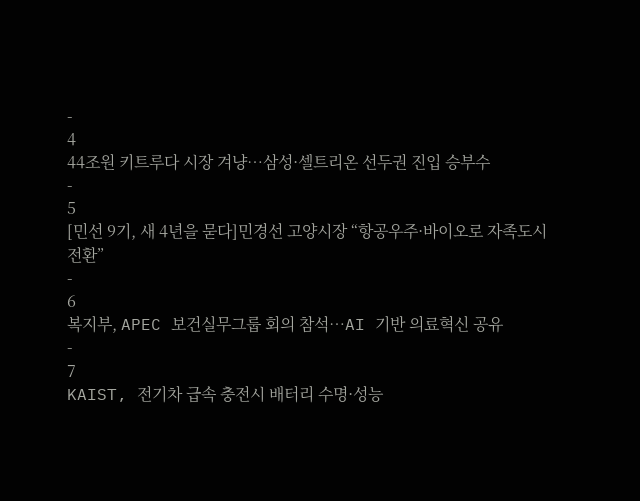-
4
44조원 키트루다 시장 겨냥…삼성·셀트리온 선두권 진입 승부수
-
5
[민선 9기, 새 4년을 묻다]민경선 고양시장 “항공우주·바이오로 자족도시 전환”
-
6
복지부, APEC 보건실무그룹 회의 참석…AI 기반 의료혁신 공유
-
7
KAIST, 전기차 급속 충전시 배터리 수명·성능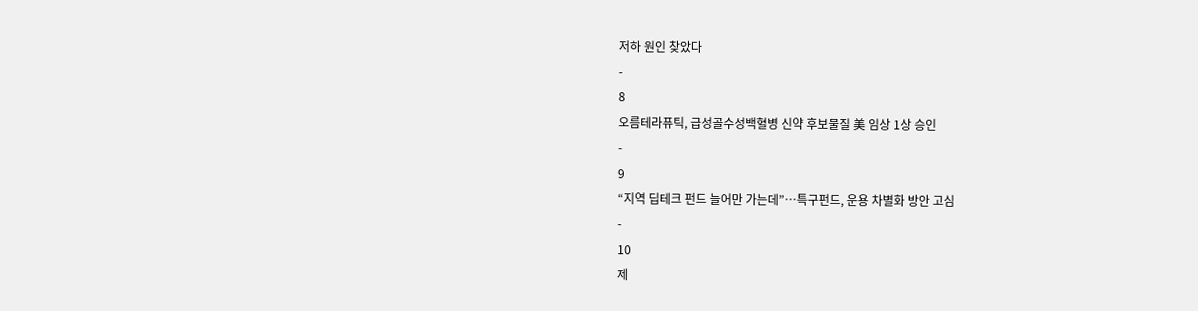저하 원인 찾았다
-
8
오름테라퓨틱, 급성골수성백혈병 신약 후보물질 美 임상 1상 승인
-
9
“지역 딥테크 펀드 늘어만 가는데”…특구펀드, 운용 차별화 방안 고심
-
10
제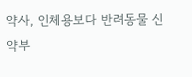약사, 인체용보다 반려동물 신약부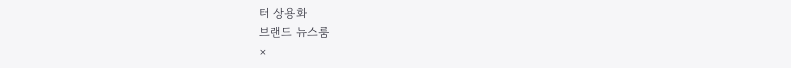터 상용화
브랜드 뉴스룸
×